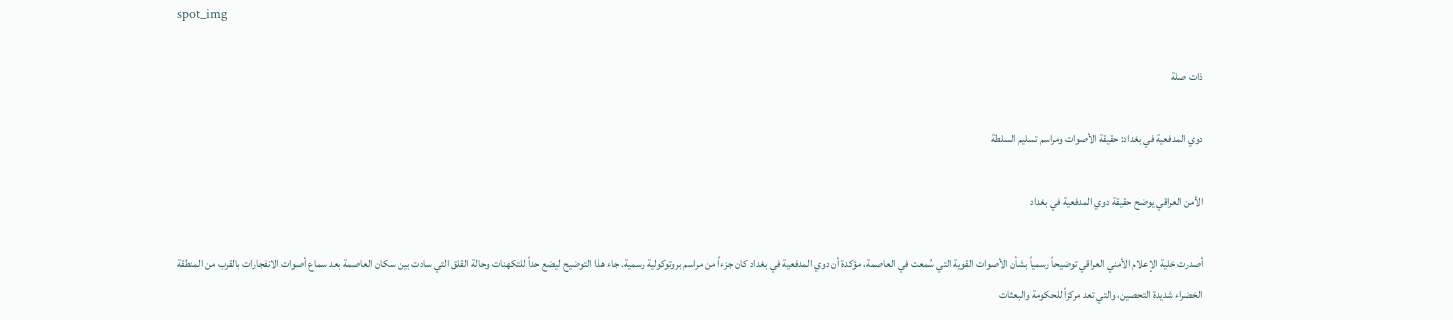spot_img

ذات صلة

دوي المدفعية في بغداد: حقيقة الأصوات ومراسم تسليم السلطة

الأمن العراقي يوضح حقيقة دوي المدفعية في بغداد

أصدرت خلية الإعلام الأمني العراقي توضيحاً رسمياً بشأن الأصوات القوية التي سُمعت في العاصمة، مؤكدة أن دوي المدفعية في بغداد كان جزءاً من مراسم بروتوكولية رسمية. جاء هذا التوضيح ليضع حداً للتكهنات وحالة القلق التي سادت بين سكان العاصمة بعد سماع أصوات الانفجارات بالقرب من المنطقة الخضراء شديدة التحصين، والتي تعد مركزاً للحكومة والبعثات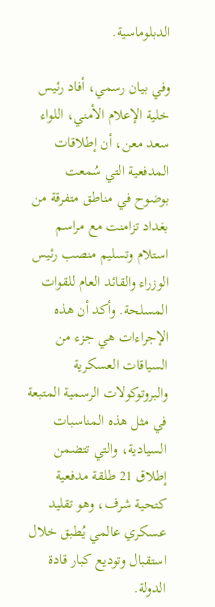الدبلوماسية.

وفي بيان رسمي، أفاد رئيس خلية الإعلام الأمني، اللواء سعد معن، أن إطلاقات المدفعية التي سُمعت بوضوح في مناطق متفرقة من بغداد تزامنت مع مراسم استلام وتسليم منصب رئيس الوزراء والقائد العام للقوات المسلحة. وأكد أن هذه الإجراءات هي جزء من السياقات العسكرية والبروتوكولات الرسمية المتبعة في مثل هذه المناسبات السيادية، والتي تتضمن إطلاق 21 طلقة مدفعية كتحية شرف، وهو تقليد عسكري عالمي يُطبق خلال استقبال وتوديع كبار قادة الدولة.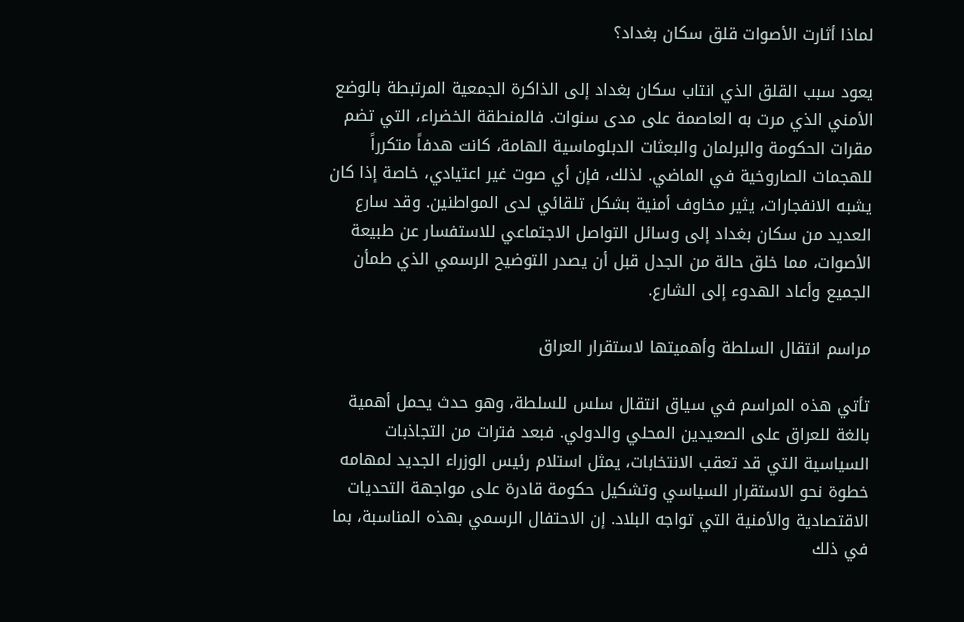لماذا أثارت الأصوات قلق سكان بغداد؟

يعود سبب القلق الذي انتاب سكان بغداد إلى الذاكرة الجمعية المرتبطة بالوضع الأمني الذي مرت به العاصمة على مدى سنوات. فالمنطقة الخضراء، التي تضم مقرات الحكومة والبرلمان والبعثات الدبلوماسية الهامة، كانت هدفاً متكرراً للهجمات الصاروخية في الماضي. لذلك، فإن أي صوت غير اعتيادي، خاصة إذا كان يشبه الانفجارات، يثير مخاوف أمنية بشكل تلقائي لدى المواطنين. وقد سارع العديد من سكان بغداد إلى وسائل التواصل الاجتماعي للاستفسار عن طبيعة الأصوات، مما خلق حالة من الجدل قبل أن يصدر التوضيح الرسمي الذي طمأن الجميع وأعاد الهدوء إلى الشارع.

مراسم انتقال السلطة وأهميتها لاستقرار العراق

تأتي هذه المراسم في سياق انتقال سلس للسلطة، وهو حدث يحمل أهمية بالغة للعراق على الصعيدين المحلي والدولي. فبعد فترات من التجاذبات السياسية التي قد تعقب الانتخابات، يمثل استلام رئيس الوزراء الجديد لمهامه خطوة نحو الاستقرار السياسي وتشكيل حكومة قادرة على مواجهة التحديات الاقتصادية والأمنية التي تواجه البلاد. إن الاحتفال الرسمي بهذه المناسبة، بما في ذلك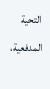التحية المدفعية،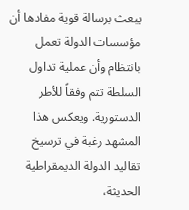يبعث برسالة قوية مفادها أن مؤسسات الدولة تعمل بانتظام وأن عملية تداول السلطة تتم وفقاً للأطر الدستورية. ويعكس هذا المشهد رغبة في ترسيخ تقاليد الدولة الديمقراطية الحديثة،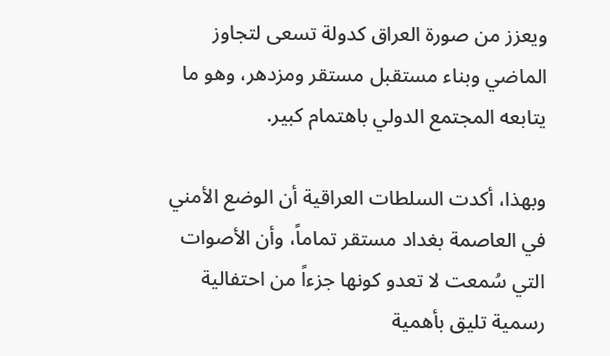ويعزز من صورة العراق كدولة تسعى لتجاوز الماضي وبناء مستقبل مستقر ومزدهر، وهو ما يتابعه المجتمع الدولي باهتمام كبير.

وبهذا، أكدت السلطات العراقية أن الوضع الأمني في العاصمة بغداد مستقر تماماً، وأن الأصوات التي سُمعت لا تعدو كونها جزءاً من احتفالية رسمية تليق بأهمية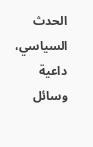الحدث السياسي، داعية وسائل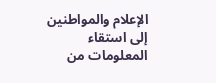الإعلام والمواطنين إلى استقاء المعلومات من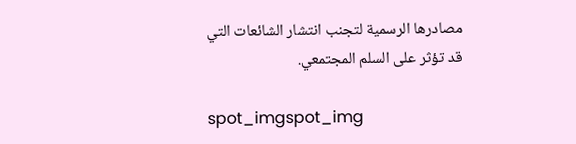مصادرها الرسمية لتجنب انتشار الشائعات التي قد تؤثر على السلم المجتمعي.

spot_imgspot_img